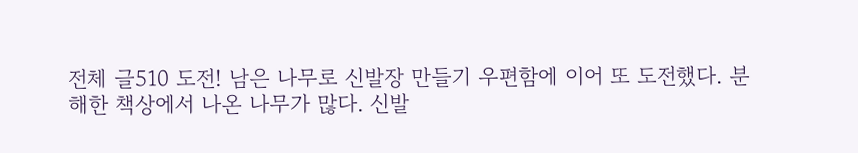전체 글510 도전! 남은 나무로 신발장 만들기 우편함에 이어 또 도전했다. 분해한 책상에서 나온 나무가 많다. 신발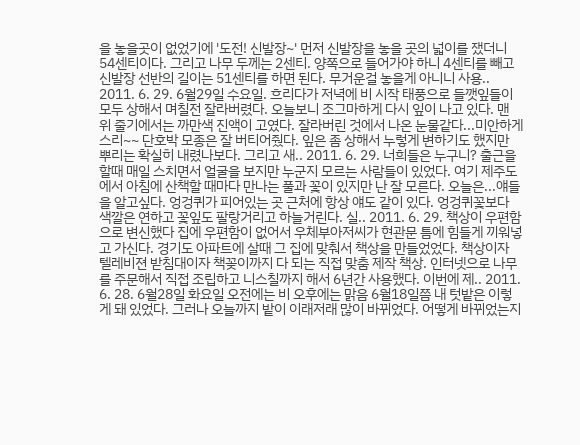을 놓을곳이 없었기에 '도전! 신발장~' 먼저 신발장을 놓을 곳의 넓이를 쟀더니 54센티이다. 그리고 나무 두께는 2센티. 양쪽으로 들어가야 하니 4센티를 빼고 신발장 선반의 길이는 51센티를 하면 된다. 무거운걸 놓을게 아니니 사용.. 2011. 6. 29. 6월29일 수요일. 흐리다가 저녁에 비 시작 태풍으로 들깻잎들이 모두 상해서 며칠전 잘라버렸다. 오늘보니 조그마하게 다시 잎이 나고 있다. 맨 위 줄기에서는 까만색 진액이 고였다. 잘라버린 것에서 나온 눈물같다...미안하게스리~~ 단호박 모종은 잘 버티어줬다. 잎은 좀 상해서 누렇게 변하기도 했지만 뿌리는 확실히 내렸나보다. 그리고 새.. 2011. 6. 29. 너희들은 누구니? 출근을 할때 매일 스치면서 얼굴을 보지만 누군지 모르는 사람들이 있었다. 여기 제주도에서 아침에 산책할 때마다 만나는 풀과 꽃이 있지만 난 잘 모른다. 오늘은...얘들을 알고싶다. 엉겅퀴가 피어있는 곳 근처에 항상 얘도 같이 있다. 엉겅퀴꽃보다 색깔은 연하고 꽃잎도 팔랑거리고 하늘거린다. 실.. 2011. 6. 29. 책상이 우편함으로 변신했다 집에 우편함이 없어서 우체부아저씨가 현관문 틈에 힘들게 끼워넣고 가신다. 경기도 아파트에 살때 그 집에 맞춰서 책상을 만들었었다. 책상이자 텔레비젼 받침대이자 책꽂이까지 다 되는 직접 맞춤 제작 책상. 인터넷으로 나무를 주문해서 직접 조립하고 니스칠까지 해서 6년간 사용했다. 이번에 제.. 2011. 6. 28. 6월28일 화요일 오전에는 비 오후에는 맑음 6월18일쯤 내 텃밭은 이렇게 돼 있었다. 그러나 오늘까지 밭이 이래저래 많이 바뀌었다. 어떻게 바뀌었는지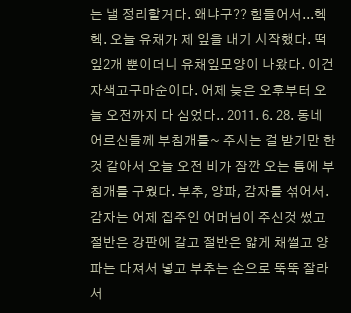는 낼 정리할거다. 왜냐구?? 힘들어서...헥헥. 오늘 유채가 제 잎을 내기 시작했다. 떡잎2개 뿐이더니 유채잎모양이 나왔다. 이건 자색고구마순이다. 어제 늦은 오후부터 오늘 오전까지 다 심었다.. 2011. 6. 28. 동네 어르신들께 부침개를~ 주시는 걸 받기만 한것 같아서 오늘 오전 비가 잠깐 오는 틈에 부침개를 구웠다. 부추, 양파, 감자를 섞어서. 감자는 어제 집주인 어머님이 주신것 썼고 절반은 강판에 갈고 절반은 얇게 채썰고 양파는 다져서 넣고 부추는 손으로 뚝뚝 잘라서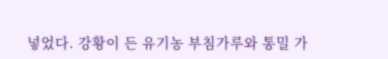넣었다. 강황이 든 유기농 부침가루와 통밀 가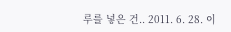루를 넣은 건.. 2011. 6. 28. 이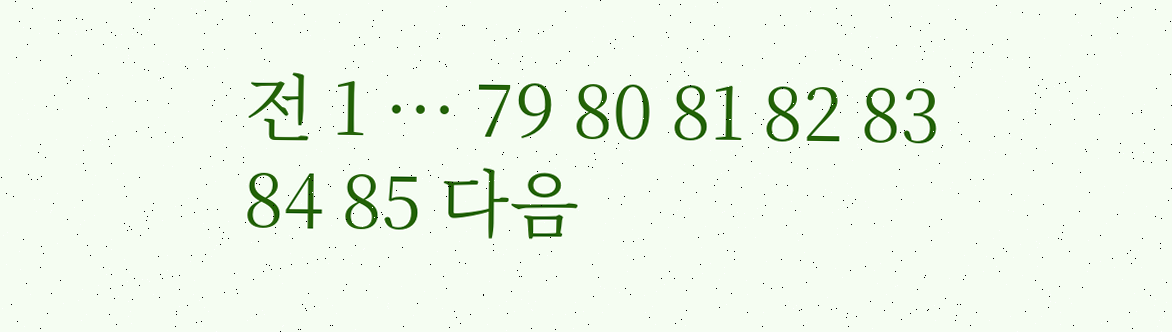전 1 ··· 79 80 81 82 83 84 85 다음